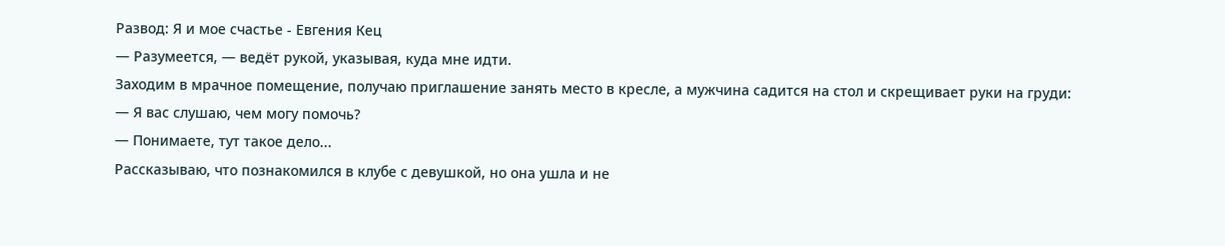Развод: Я и мое счастье - Евгения Кец
— Разумеется, — ведёт рукой, указывая, куда мне идти.
Заходим в мрачное помещение, получаю приглашение занять место в кресле, а мужчина садится на стол и скрещивает руки на груди:
— Я вас слушаю, чем могу помочь?
— Понимаете, тут такое дело...
Рассказываю, что познакомился в клубе с девушкой, но она ушла и не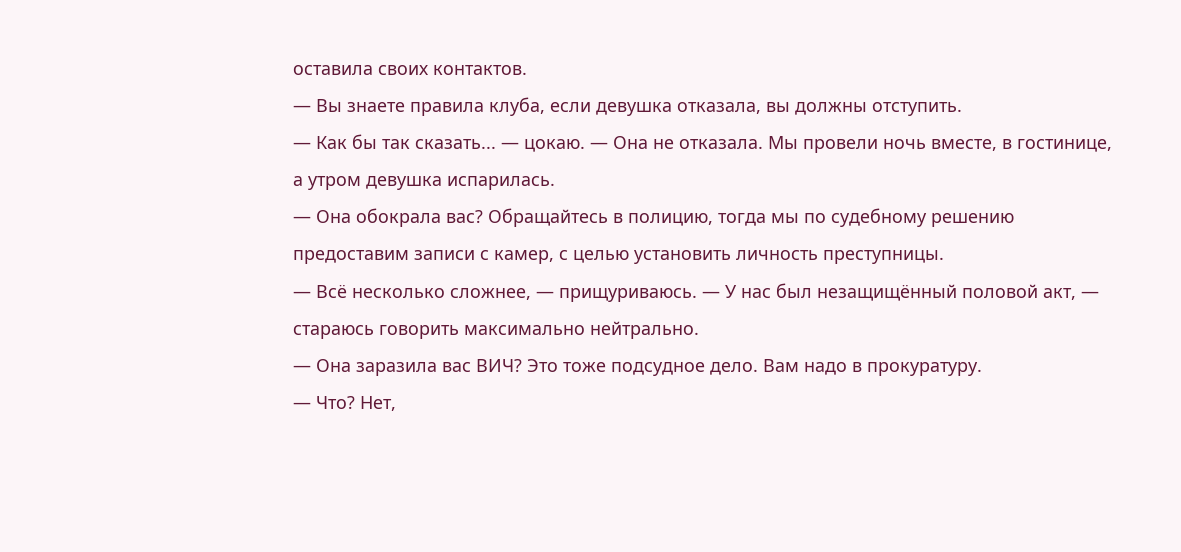оставила своих контактов.
— Вы знаете правила клуба, если девушка отказала, вы должны отступить.
— Как бы так сказать... — цокаю. — Она не отказала. Мы провели ночь вместе, в гостинице, а утром девушка испарилась.
— Она обокрала вас? Обращайтесь в полицию, тогда мы по судебному решению предоставим записи с камер, с целью установить личность преступницы.
— Всё несколько сложнее, — прищуриваюсь. — У нас был незащищённый половой акт, — стараюсь говорить максимально нейтрально.
— Она заразила вас ВИЧ? Это тоже подсудное дело. Вам надо в прокуратуру.
— Что? Нет,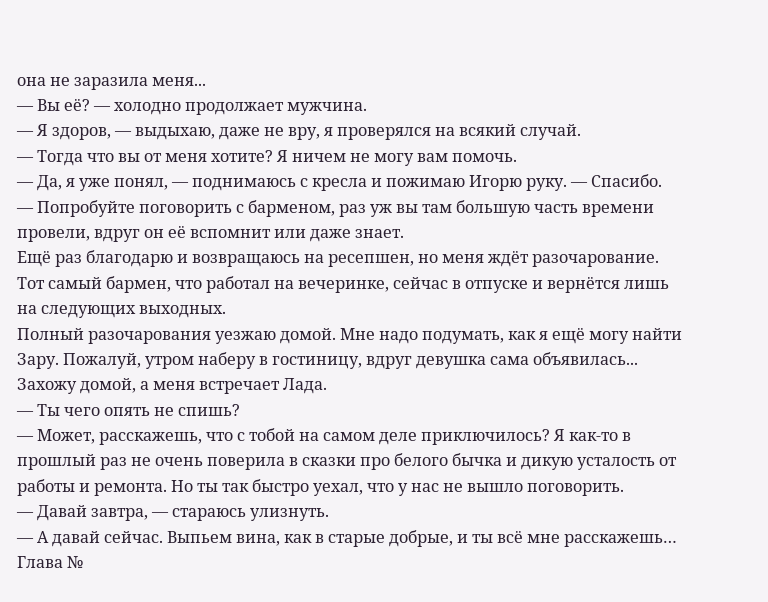она не заразила меня...
— Вы её? — холодно продолжает мужчина.
— Я здоров, — выдыхаю, даже не вру, я проверялся на всякий случай.
— Тогда что вы от меня хотите? Я ничем не могу вам помочь.
— Да, я уже понял, — поднимаюсь с кресла и пожимаю Игорю руку. — Спасибо.
— Попробуйте поговорить с барменом, раз уж вы там большую часть времени провели, вдруг он её вспомнит или даже знает.
Ещё раз благодарю и возвращаюсь на ресепшен, но меня ждёт разочарование. Тот самый бармен, что работал на вечеринке, сейчас в отпуске и вернётся лишь на следующих выходных.
Полный разочарования уезжаю домой. Мне надо подумать, как я ещё могу найти Зару. Пожалуй, утром наберу в гостиницу, вдруг девушка сама объявилась...
Захожу домой, а меня встречает Лада.
— Ты чего опять не спишь?
— Может, расскажешь, что с тобой на самом деле приключилось? Я как-то в прошлый раз не очень поверила в сказки про белого бычка и дикую усталость от работы и ремонта. Но ты так быстро уехал, что у нас не вышло поговорить.
— Давай завтра, — стараюсь улизнуть.
— А давай сейчас. Выпьем вина, как в старые добрые, и ты всё мне расскажешь…
Глава №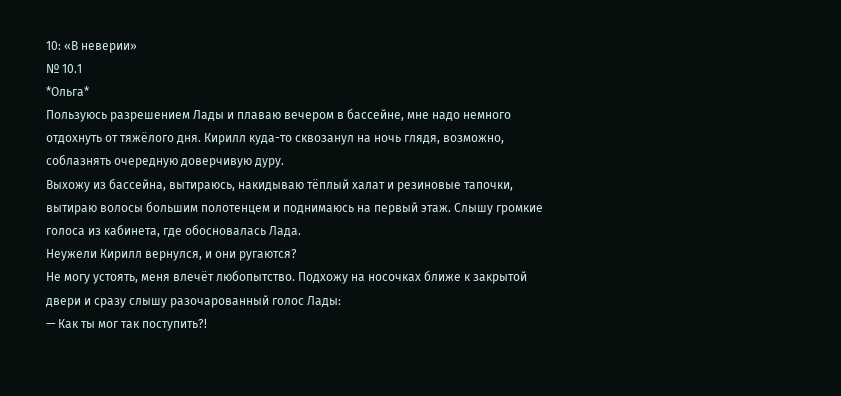10: «В неверии»
№ 10.1
*Ольга*
Пользуюсь разрешением Лады и плаваю вечером в бассейне, мне надо немного отдохнуть от тяжёлого дня. Кирилл куда-то сквозанул на ночь глядя, возможно, соблазнять очередную доверчивую дуру.
Выхожу из бассейна, вытираюсь, накидываю тёплый халат и резиновые тапочки, вытираю волосы большим полотенцем и поднимаюсь на первый этаж. Слышу громкие голоса из кабинета, где обосновалась Лада.
Неужели Кирилл вернулся, и они ругаются?
Не могу устоять, меня влечёт любопытство. Подхожу на носочках ближе к закрытой двери и сразу слышу разочарованный голос Лады:
— Как ты мог так поступить?!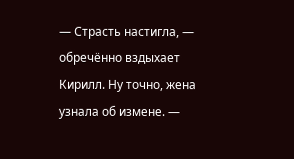— Страсть настигла, — обречённо вздыхает Кирилл. Ну точно, жена узнала об измене. —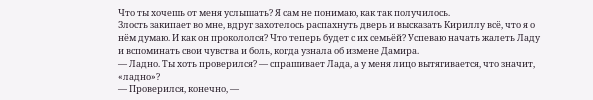Что ты хочешь от меня услышать? Я сам не понимаю, как так получилось.
Злость закипает во мне, вдруг захотелось распахнуть дверь и высказать Кириллу всё, что я о нём думаю. И как он прокололся? Что теперь будет с их семьёй? Успеваю начать жалеть Ладу и вспоминать свои чувства и боль, когда узнала об измене Дамира.
— Ладно. Ты хоть проверился? — спрашивает Лада, а у меня лицо вытягивается, что значит, «ладно»?
— Проверился, конечно, —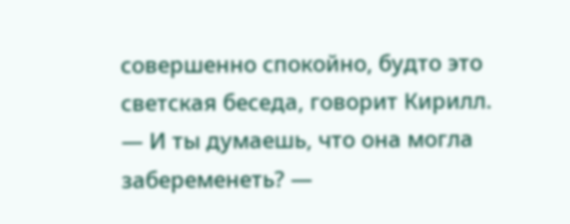совершенно спокойно, будто это светская беседа, говорит Кирилл.
— И ты думаешь, что она могла забеременеть? —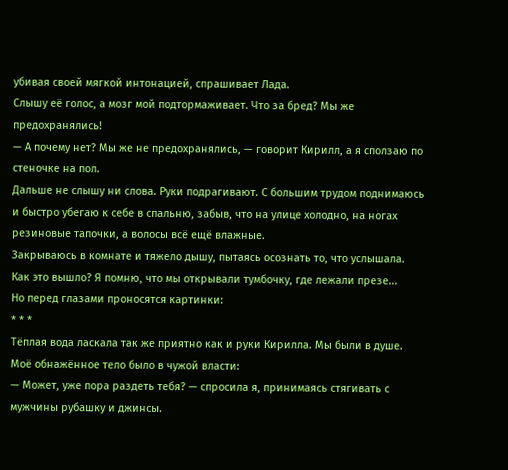убивая своей мягкой интонацией, спрашивает Лада.
Слышу её голос, а мозг мой подтормаживает. Что за бред? Мы же предохранялись!
— А почему нет? Мы же не предохранялись, — говорит Кирилл, а я сползаю по стеночке на пол.
Дальше не слышу ни слова. Руки подрагивают. С большим трудом поднимаюсь и быстро убегаю к себе в спальню, забыв, что на улице холодно, на ногах резиновые тапочки, а волосы всё ещё влажные.
Закрываюсь в комнате и тяжело дышу, пытаясь осознать то, что услышала.
Как это вышло? Я помню, что мы открывали тумбочку, где лежали презе...
Но перед глазами проносятся картинки:
* * *
Тёплая вода ласкала так же приятно как и руки Кирилла. Мы были в душе. Моё обнажённое тело было в чужой власти:
— Может, уже пора раздеть тебя? — спросила я, принимаясь стягивать с мужчины рубашку и джинсы.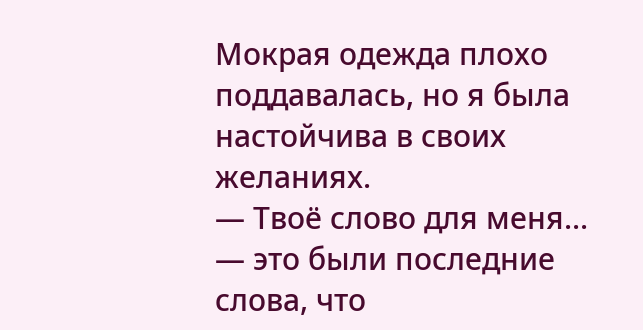Мокрая одежда плохо поддавалась, но я была настойчива в своих желаниях.
— Твоё слово для меня... — это были последние слова, что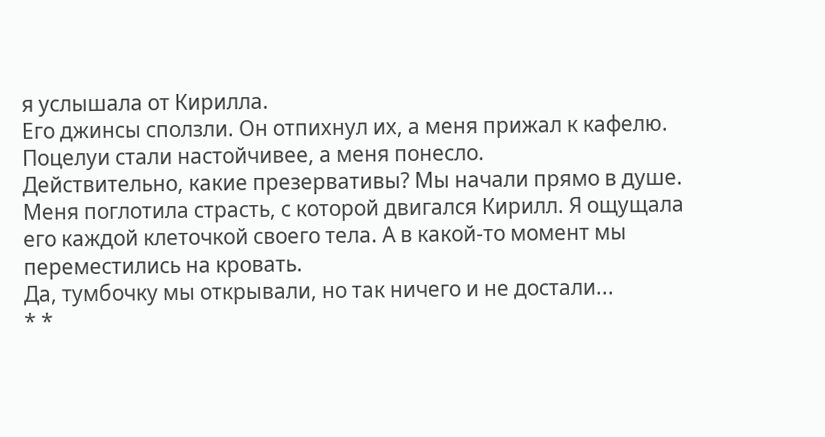я услышала от Кирилла.
Его джинсы сползли. Он отпихнул их, а меня прижал к кафелю. Поцелуи стали настойчивее, а меня понесло.
Действительно, какие презервативы? Мы начали прямо в душе. Меня поглотила страсть, с которой двигался Кирилл. Я ощущала его каждой клеточкой своего тела. А в какой-то момент мы переместились на кровать.
Да, тумбочку мы открывали, но так ничего и не достали...
* *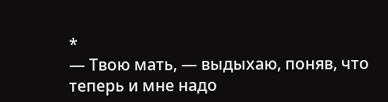*
— Твою мать, — выдыхаю, поняв, что теперь и мне надо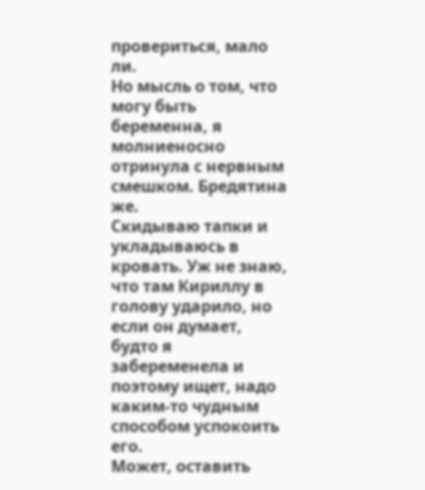провериться, мало ли.
Но мысль о том, что могу быть беременна, я молниеносно отринула с нервным смешком. Бредятина же.
Скидываю тапки и укладываюсь в кровать. Уж не знаю, что там Кириллу в голову ударило, но если он думает, будто я забеременела и поэтому ищет, надо каким-то чудным способом успокоить его.
Может, оставить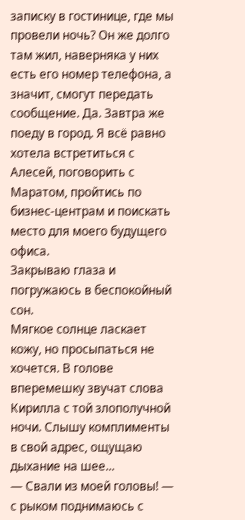записку в гостинице, где мы провели ночь? Он же долго там жил, наверняка у них есть его номер телефона, а значит, смогут передать сообщение. Да. Завтра же поеду в город. Я всё равно хотела встретиться с Алесей, поговорить с Маратом, пройтись по бизнес-центрам и поискать место для моего будущего офиса.
Закрываю глаза и погружаюсь в беспокойный сон.
Мягкое солнце ласкает кожу, но просыпаться не хочется. В голове вперемешку звучат слова Кирилла с той злополучной ночи. Слышу комплименты в свой адрес, ощущаю дыхание на шее...
— Свали из моей головы! — с рыком поднимаюсь с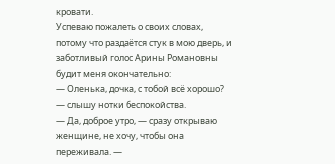кровати.
Успеваю пожалеть о своих словах, потому что раздаётся стук в мою дверь, и заботливый голос Арины Романовны будит меня окончательно:
— Оленька, дочка, с тобой всё хорошо? — слышу нотки беспокойства.
— Да, доброе утро, — сразу открываю женщине, не хочу, чтобы она переживала. —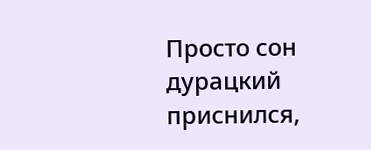Просто сон дурацкий приснился,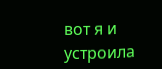вот я и устроила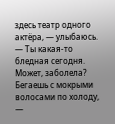здесь театр одного актёра, — улыбаюсь.
— Ты какая-то бледная сегодня. Может, заболела? Бегаешь с мокрыми волосами по холоду, —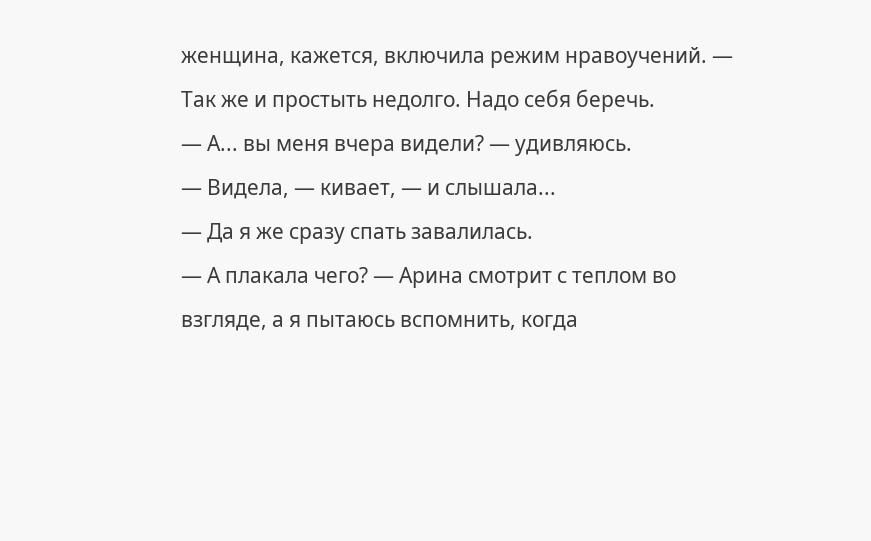женщина, кажется, включила режим нравоучений. — Так же и простыть недолго. Надо себя беречь.
— А... вы меня вчера видели? — удивляюсь.
— Видела, — кивает, — и слышала...
— Да я же сразу спать завалилась.
— А плакала чего? — Арина смотрит с теплом во взгляде, а я пытаюсь вспомнить, когда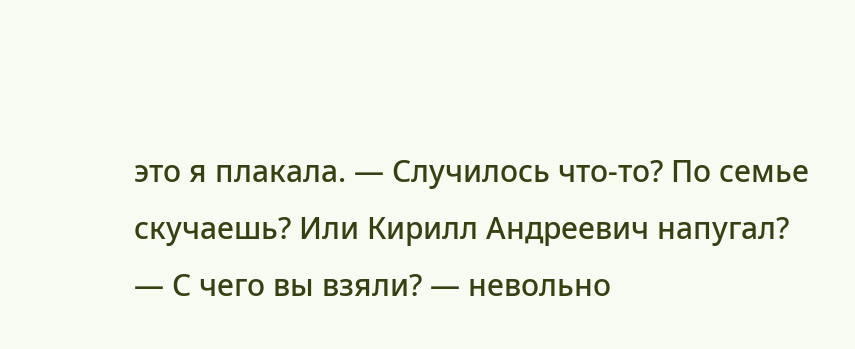это я плакала. — Случилось что-то? По семье скучаешь? Или Кирилл Андреевич напугал?
— С чего вы взяли? — невольно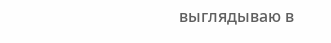выглядываю в